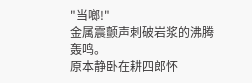"当啷!"
金属震颤声刺破岩浆的沸腾轰鸣。
原本静卧在耕四郎怀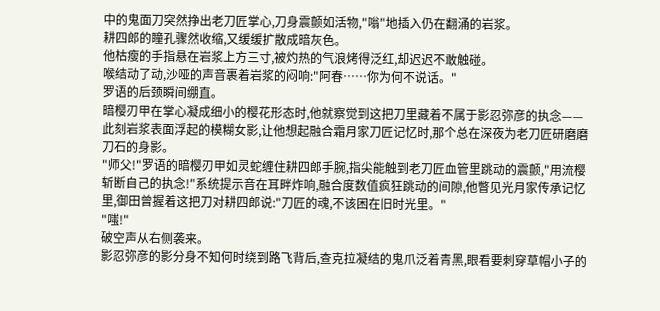中的鬼面刀突然挣出老刀匠掌心,刀身震颤如活物,"嗡"地插入仍在翻涌的岩浆。
耕四郎的瞳孔骤然收缩,又缓缓扩散成暗灰色。
他枯瘦的手指悬在岩浆上方三寸,被灼热的气浪烤得泛红,却迟迟不敢触碰。
喉结动了动,沙哑的声音裹着岩浆的闷响:"阿春……你为何不说话。"
罗语的后颈瞬间绷直。
暗樱刃甲在掌心凝成细小的樱花形态时,他就察觉到这把刀里藏着不属于影忍弥彦的执念——此刻岩浆表面浮起的模糊女影,让他想起融合霜月家刀匠记忆时,那个总在深夜为老刀匠研磨磨刀石的身影。
"师父!"罗语的暗樱刃甲如灵蛇缠住耕四郎手腕,指尖能触到老刀匠血管里跳动的震颤,"用流樱斩断自己的执念!"系统提示音在耳畔炸响,融合度数值疯狂跳动的间隙,他瞥见光月家传承记忆里,御田曾握着这把刀对耕四郎说:"刀匠的魂,不该困在旧时光里。"
"嗤!"
破空声从右侧袭来。
影忍弥彦的影分身不知何时绕到路飞背后,查克拉凝结的鬼爪泛着青黑,眼看要刺穿草帽小子的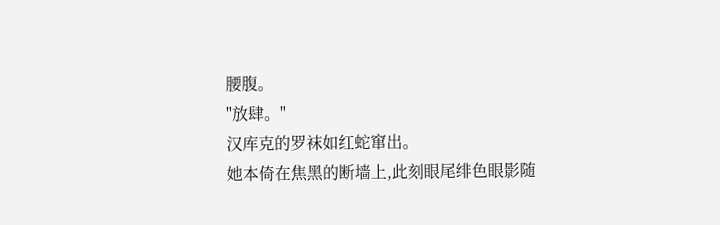腰腹。
"放肆。"
汉库克的罗袜如红蛇窜出。
她本倚在焦黑的断墙上,此刻眼尾绯色眼影随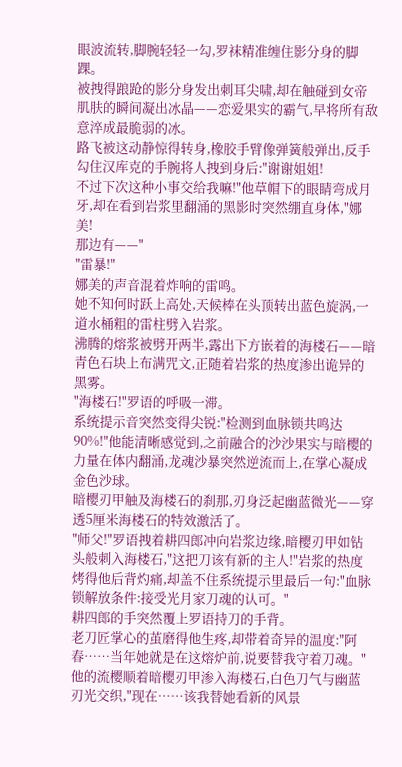眼波流转,脚腕轻轻一勾,罗袜精准缠住影分身的脚踝。
被拽得踉跄的影分身发出刺耳尖啸,却在触碰到女帝肌肤的瞬间凝出冰晶——恋爱果实的霸气,早将所有敌意淬成最脆弱的冰。
路飞被这动静惊得转身,橡胶手臂像弹簧般弹出,反手勾住汉库克的手腕将人拽到身后:"谢谢姐姐!
不过下次这种小事交给我嘛!"他草帽下的眼睛弯成月牙,却在看到岩浆里翻涌的黑影时突然绷直身体,"娜美!
那边有——"
"雷暴!"
娜美的声音混着炸响的雷鸣。
她不知何时跃上高处,天候棒在头顶转出蓝色旋涡,一道水桶粗的雷柱劈入岩浆。
沸腾的熔浆被劈开两半,露出下方嵌着的海楼石——暗青色石块上布满咒文,正随着岩浆的热度渗出诡异的黑雾。
"海楼石!"罗语的呼吸一滞。
系统提示音突然变得尖锐:"检测到血脉锁共鸣达90%!"他能清晰感觉到,之前融合的沙沙果实与暗樱的力量在体内翻涌,龙魂沙暴突然逆流而上,在掌心凝成金色沙球。
暗樱刃甲触及海楼石的刹那,刃身泛起幽蓝微光——穿透5厘米海楼石的特效激活了。
"师父!"罗语拽着耕四郎冲向岩浆边缘,暗樱刃甲如钻头般刺入海楼石,"这把刀该有新的主人!"岩浆的热度烤得他后背灼痛,却盖不住系统提示里最后一句:"血脉锁解放条件:接受光月家刀魂的认可。"
耕四郎的手突然覆上罗语持刀的手背。
老刀匠掌心的茧磨得他生疼,却带着奇异的温度:"阿春……当年她就是在这熔炉前,说要替我守着刀魂。"他的流樱顺着暗樱刃甲渗入海楼石,白色刀气与幽蓝刃光交织,"现在……该我替她看新的风景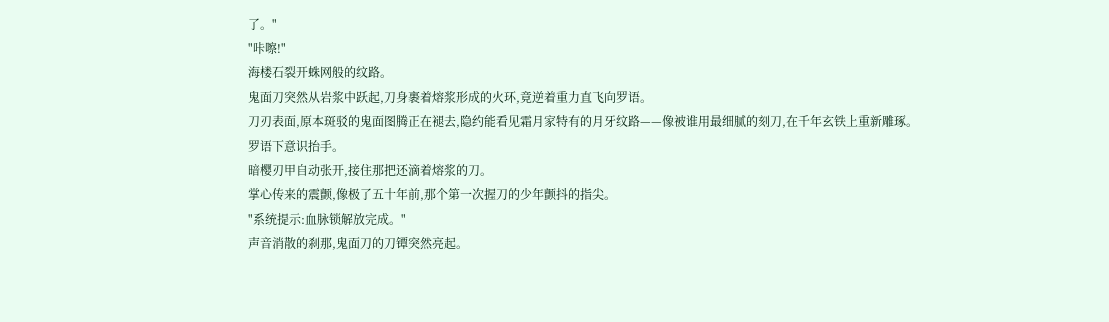了。"
"咔嚓!"
海楼石裂开蛛网般的纹路。
鬼面刀突然从岩浆中跃起,刀身裹着熔浆形成的火环,竟逆着重力直飞向罗语。
刀刃表面,原本斑驳的鬼面图腾正在褪去,隐约能看见霜月家特有的月牙纹路——像被谁用最细腻的刻刀,在千年玄铁上重新雕琢。
罗语下意识抬手。
暗樱刃甲自动张开,接住那把还滴着熔浆的刀。
掌心传来的震颤,像极了五十年前,那个第一次握刀的少年颤抖的指尖。
"系统提示:血脉锁解放完成。"
声音消散的刹那,鬼面刀的刀镡突然亮起。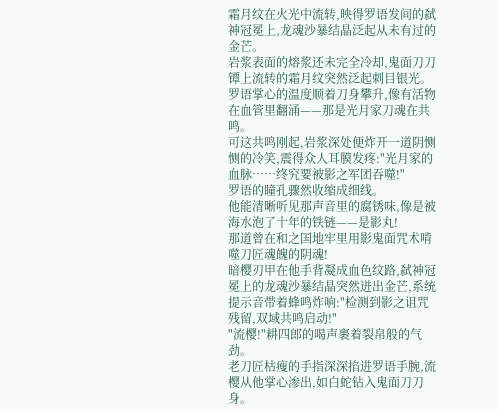霜月纹在火光中流转,映得罗语发间的弑神冠冕上,龙魂沙暴结晶泛起从未有过的金芒。
岩浆表面的熔浆还未完全冷却,鬼面刀刀镡上流转的霜月纹突然泛起刺目银光。
罗语掌心的温度顺着刀身攀升,像有活物在血管里翻涌——那是光月家刀魂在共鸣。
可这共鸣刚起,岩浆深处便炸开一道阴恻恻的冷笑,震得众人耳膜发疼:"光月家的血脉……终究要被影之军团吞噬!"
罗语的瞳孔骤然收缩成细线。
他能清晰听见那声音里的腐锈味,像是被海水泡了十年的铁链——是影丸!
那道曾在和之国地牢里用影鬼面咒术啃噬刀匠魂魄的阴魂!
暗樱刃甲在他手背凝成血色纹路,弑神冠冕上的龙魂沙暴结晶突然迸出金芒,系统提示音带着蜂鸣炸响:"检测到影之诅咒残留,双域共鸣启动!"
"流樱!"耕四郎的喝声裹着裂帛般的气劲。
老刀匠枯瘦的手指深深掐进罗语手腕,流樱从他掌心渗出,如白蛇钻入鬼面刀刀身。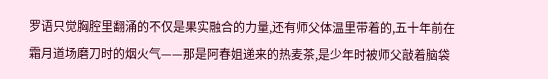罗语只觉胸腔里翻涌的不仅是果实融合的力量,还有师父体温里带着的,五十年前在霜月道场磨刀时的烟火气——那是阿春姐递来的热麦茶,是少年时被师父敲着脑袋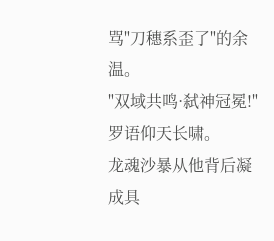骂"刀穗系歪了"的余温。
"双域共鸣·弑神冠冕!"罗语仰天长啸。
龙魂沙暴从他背后凝成具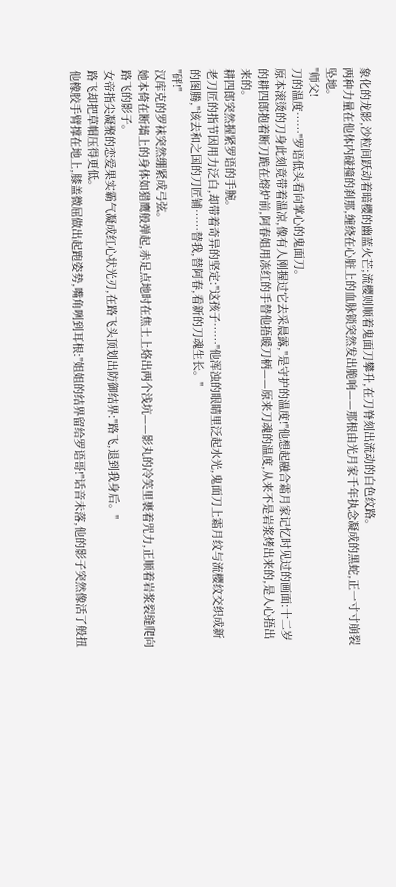象化的龙影,沙粒间跃动着暗樱的幽蓝火芒;流樱则顺着鬼面刀攀升,在刀脊刻出流动的白色纹路。
两种力量在他体内碰撞的刹那,缠绕在心脏上的血脉锁突然发出脆响——那根由光月家千年执念凝成的黑蛇,正一寸寸崩裂坠地。
"师父!
刀的温度……"罗语低头看向掌心的鬼面刀。
原本滚烫的刀身此刻竟带着温凉,像有人刚握过它去采晨露,"是守护的温度!"他想起融合霜月家记忆时见过的画面:十二岁的耕四郎抱着断刀跪在熔炉前,阿春姐用冻红的手替他捂暖刀柄——原来刀魂的温度,从来不是岩浆烤出来的,是人心捂出来的。
耕四郎突然握紧罗语的手腕。
老刀匠的指节因用力泛白,却带着奇异的坚定:"这孩子……"他浑浊的眼睛里泛起水光,鬼面刀上霜月纹与流樱纹交织成新的图腾,"该去和之国的刀匠铺……替我,替阿春,看新的刀魂生长。"
"砰!"
汉库克的罗袜突然绷紧成弓弦。
她本倚在断墙上的身体如猎鹰般弹起,赤足点地时在焦土上烙出两个浅坑——影丸的冷笑里裹着咒力,正顺着岩浆裂缝爬向路飞的影子。
女帝指尖凝聚的恋爱果实霸气凝成红心状光刃,在路飞头顶划出防御结界:"路飞,退到我身后。"
路飞却把草帽压得更低。
他橡胶手臂撑在地上,膝盖微屈做出起跑姿势,嘴角咧到耳根:"姐姐的结界留给罗语哥!"话音未落,他的影子突然像活了般扭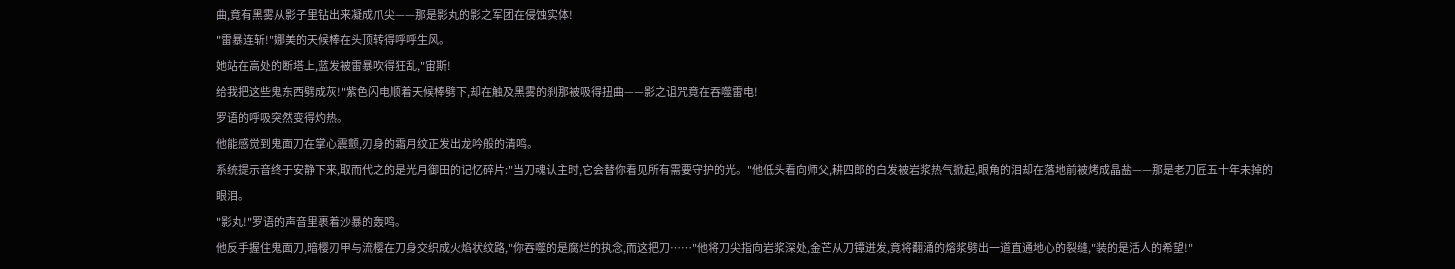曲,竟有黑雾从影子里钻出来凝成爪尖——那是影丸的影之军团在侵蚀实体!
"雷暴连斩!"娜美的天候棒在头顶转得呼呼生风。
她站在高处的断塔上,蓝发被雷暴吹得狂乱,"宙斯!
给我把这些鬼东西劈成灰!"紫色闪电顺着天候棒劈下,却在触及黑雾的刹那被吸得扭曲——影之诅咒竟在吞噬雷电!
罗语的呼吸突然变得灼热。
他能感觉到鬼面刀在掌心震颤,刃身的霜月纹正发出龙吟般的清鸣。
系统提示音终于安静下来,取而代之的是光月御田的记忆碎片:"当刀魂认主时,它会替你看见所有需要守护的光。"他低头看向师父,耕四郎的白发被岩浆热气掀起,眼角的泪却在落地前被烤成晶盐——那是老刀匠五十年未掉的眼泪。
"影丸!"罗语的声音里裹着沙暴的轰鸣。
他反手握住鬼面刀,暗樱刃甲与流樱在刀身交织成火焰状纹路,"你吞噬的是腐烂的执念,而这把刀……"他将刀尖指向岩浆深处,金芒从刀镡迸发,竟将翻涌的熔浆劈出一道直通地心的裂缝,"装的是活人的希望!"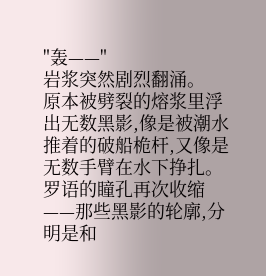"轰——"
岩浆突然剧烈翻涌。
原本被劈裂的熔浆里浮出无数黑影,像是被潮水推着的破船桅杆,又像是无数手臂在水下挣扎。
罗语的瞳孔再次收缩——那些黑影的轮廓,分明是和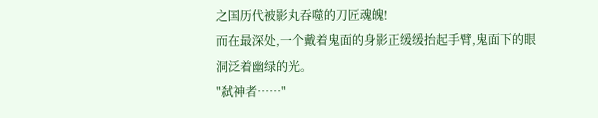之国历代被影丸吞噬的刀匠魂魄!
而在最深处,一个戴着鬼面的身影正缓缓抬起手臂,鬼面下的眼洞泛着幽绿的光。
"弑神者……"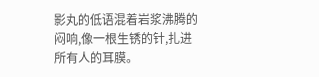影丸的低语混着岩浆沸腾的闷响,像一根生锈的针,扎进所有人的耳膜。